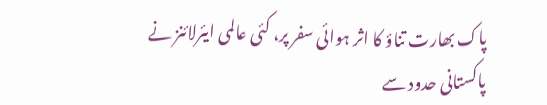پاک بھارت تناؤ کا اثر ہوائی سفر پر، کئی عالمی ایئرلائنز نے پاکستانی حدود سے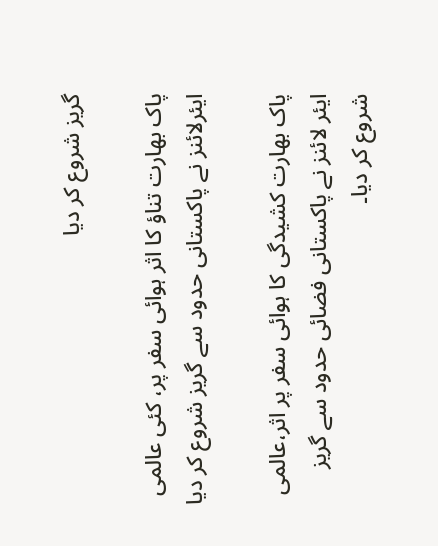گریز شروع کر دیا

پاک بھارت تناؤ کا اثر ہوائی سفر پر، کئی عالمی ایئرلائنز نے پاکستانی حدود سے گریز شروع کر دیا

پاک بھارت کشیدگی کا ہوائی سفر پر اثر،عالمی ایئر لائنز نے پاکستانی فضائی حدود سے گریز شروع کر دیا۔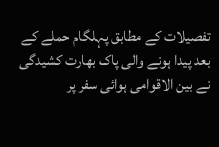تفصیلات کے مطابق پہلگام حملے کے بعد پیدا ہونے والی پاک بھارت کشیدگی نے بین الاقوامی ہوائی سفر پر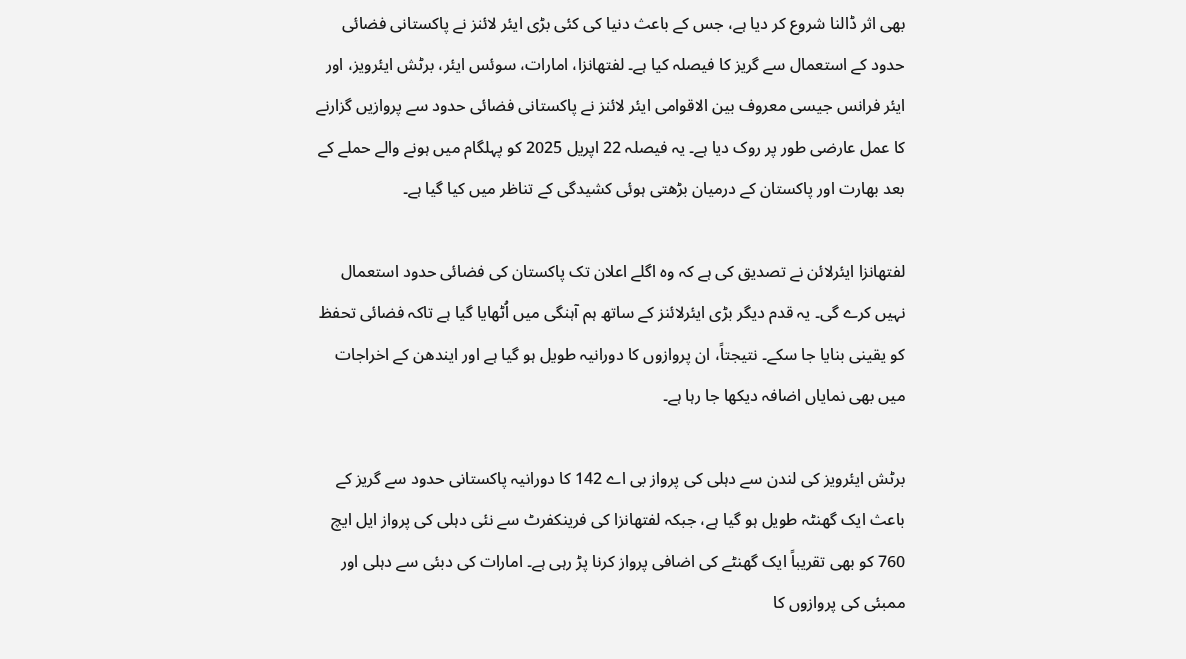بھی اثر ڈالنا شروع کر دیا ہے، جس کے باعث دنیا کی کئی بڑی ایئر لائنز نے پاکستانی فضائی حدود کے استعمال سے گریز کا فیصلہ کیا ہے۔ لفتھانزا، امارات، سوئس ایئر، برٹش ایئرویز، اور ایئر فرانس جیسی معروف بین الاقوامی ایئر لائنز نے پاکستانی فضائی حدود سے پروازیں گزارنے کا عمل عارضی طور پر روک دیا ہے۔ یہ فیصلہ 22 اپریل 2025 کو پہلگام میں ہونے والے حملے کے بعد بھارت اور پاکستان کے درمیان بڑھتی ہوئی کشیدگی کے تناظر میں کیا گیا ہے۔

لفتھانزا ایئرلائن نے تصدیق کی ہے کہ وہ اگلے اعلان تک پاکستان کی فضائی حدود استعمال نہیں کرے گی۔ یہ قدم دیگر بڑی ایئرلائنز کے ساتھ ہم آہنگی میں اُٹھایا گیا ہے تاکہ فضائی تحفظ کو یقینی بنایا جا سکے۔ نتیجتاً، ان پروازوں کا دورانیہ طویل ہو گیا ہے اور ایندھن کے اخراجات میں بھی نمایاں اضافہ دیکھا جا رہا ہے۔

برٹش ایئرویز کی لندن سے دہلی کی پرواز بی اے 142 کا دورانیہ پاکستانی حدود سے گریز کے باعث ایک گھنٹہ طویل ہو گیا ہے، جبکہ لفتھانزا کی فرینکفرٹ سے نئی دہلی کی پرواز ایل ایچ 760 کو بھی تقریباً ایک گھنٹے کی اضافی پرواز کرنا پڑ رہی ہے۔ امارات کی دبئی سے دہلی اور ممبئی کی پروازوں کا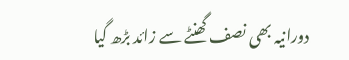دورانیہ بھی نصف گھنٹے سے زائد بڑھ گیا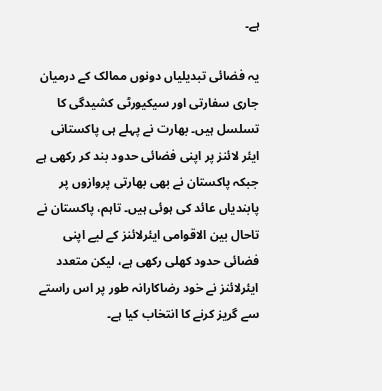ہے۔

یہ فضائی تبدیلیاں دونوں ممالک کے درمیان جاری سفارتی اور سیکیورٹی کشیدگی کا تسلسل ہیں۔ بھارت نے پہلے ہی پاکستانی ایئر لائنز پر اپنی فضائی حدود بند کر رکھی ہے جبکہ پاکستان نے بھی بھارتی پروازوں پر پابندیاں عائد کی ہوئی ہیں۔ تاہم، پاکستان نے تاحال بین الاقوامی ایئرلائنز کے لیے اپنی فضائی حدود کھلی رکھی ہے، لیکن متعدد ایئرلائنز نے خود رضاکارانہ طور پر اس راستے سے گریز کرنے کا انتخاب کیا ہے۔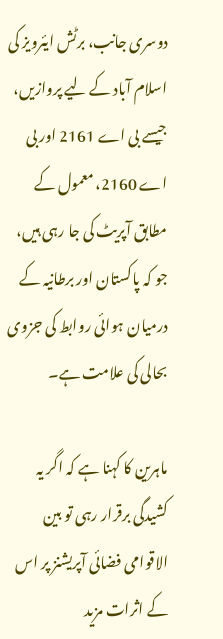دوسری جانب، برٹش ایئرویز کی اسلام آباد کے لیے پروازیں، جیسے بی اے 2161 اور بی اے 2160، معمول کے مطابق آپریٹ کی جا رہی ہیں، جو کہ پاکستان اور برطانیہ کے درمیان ہوائی روابط کی جزوی بحالی کی علامت ہے۔

ماہرین کا کہنا ہے کہ اگر یہ کشیدگی برقرار رہی تو بین الاقوامی فضائی آپریشنز پر اس کے اثرات مزید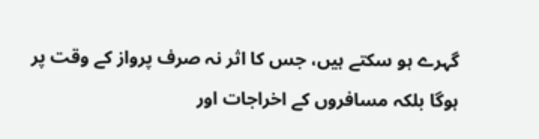گہرے ہو سکتے ہیں، جس کا اثر نہ صرف پرواز کے وقت پر ہوگا بلکہ مسافروں کے اخراجات اور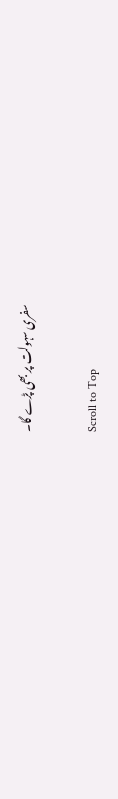سفری سہولت پر بھی پڑے گا۔

Scroll to Top